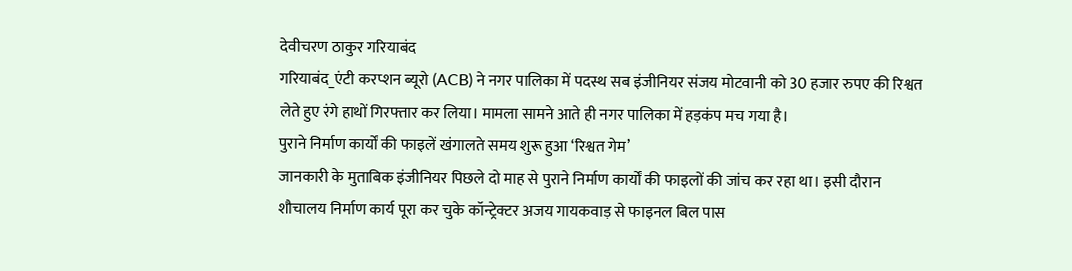देवीचरण ठाकुर गरियाबंद
गरियाबंद_एंटी करप्शन ब्यूरो (ACB) ने नगर पालिका में पदस्थ सब इंजीनियर संजय मोटवानी को 30 हजार रुपए की रिश्वत लेते हुए रंगे हाथों गिरफ्तार कर लिया। मामला सामने आते ही नगर पालिका में हड़कंप मच गया है।
पुराने निर्माण कार्यों की फाइलें खंगालते समय शुरू हुआ ‘रिश्वत गेम’
जानकारी के मुताबिक इंजीनियर पिछले दो माह से पुराने निर्माण कार्यों की फाइलों की जांच कर रहा था। इसी दौरान शौचालय निर्माण कार्य पूरा कर चुके कॉन्ट्रेक्टर अजय गायकवाड़ से फाइनल बिल पास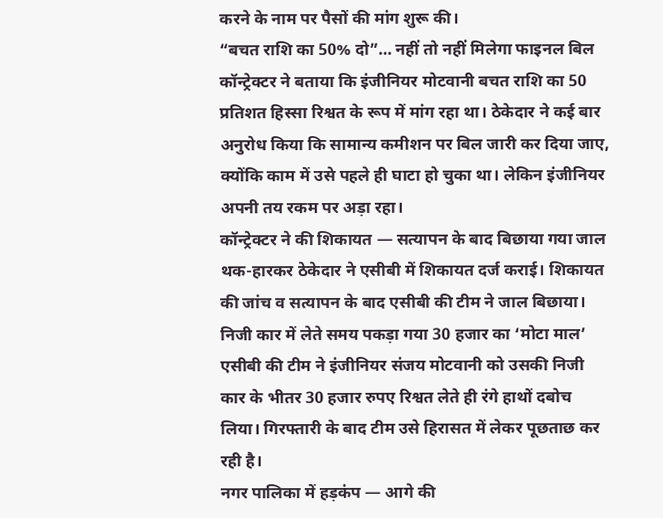करने के नाम पर पैसों की मांग शुरू की।
“बचत राशि का 50% दो”… नहीं तो नहीं मिलेगा फाइनल बिल
कॉन्ट्रेक्टर ने बताया कि इंजीनियर मोटवानी बचत राशि का 50 प्रतिशत हिस्सा रिश्वत के रूप में मांग रहा था। ठेकेदार ने कई बार अनुरोध किया कि सामान्य कमीशन पर बिल जारी कर दिया जाए, क्योंकि काम में उसे पहले ही घाटा हो चुका था। लेकिन इंजीनियर अपनी तय रकम पर अड़ा रहा।
कॉन्ट्रेक्टर ने की शिकायत — सत्यापन के बाद बिछाया गया जाल
थक-हारकर ठेकेदार ने एसीबी में शिकायत दर्ज कराई। शिकायत की जांच व सत्यापन के बाद एसीबी की टीम ने जाल बिछाया।
निजी कार में लेते समय पकड़ा गया 30 हजार का ‘मोटा माल’
एसीबी की टीम ने इंजीनियर संजय मोटवानी को उसकी निजी कार के भीतर 30 हजार रुपए रिश्वत लेते ही रंगे हाथों दबोच लिया। गिरफ्तारी के बाद टीम उसे हिरासत में लेकर पूछताछ कर रही है।
नगर पालिका में हड़कंप — आगे की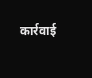कार्रवाई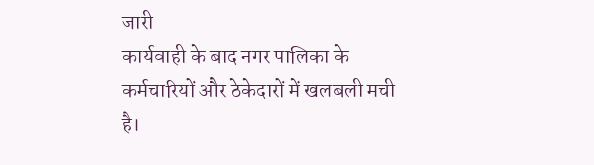जारी
कार्यवाही के बाद नगर पालिका के कर्मचारियों और ठेकेदारों में खलबली मची है।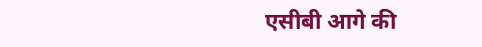एसीबी आगे की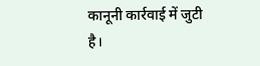कानूनी कार्रवाई में जुटी है।